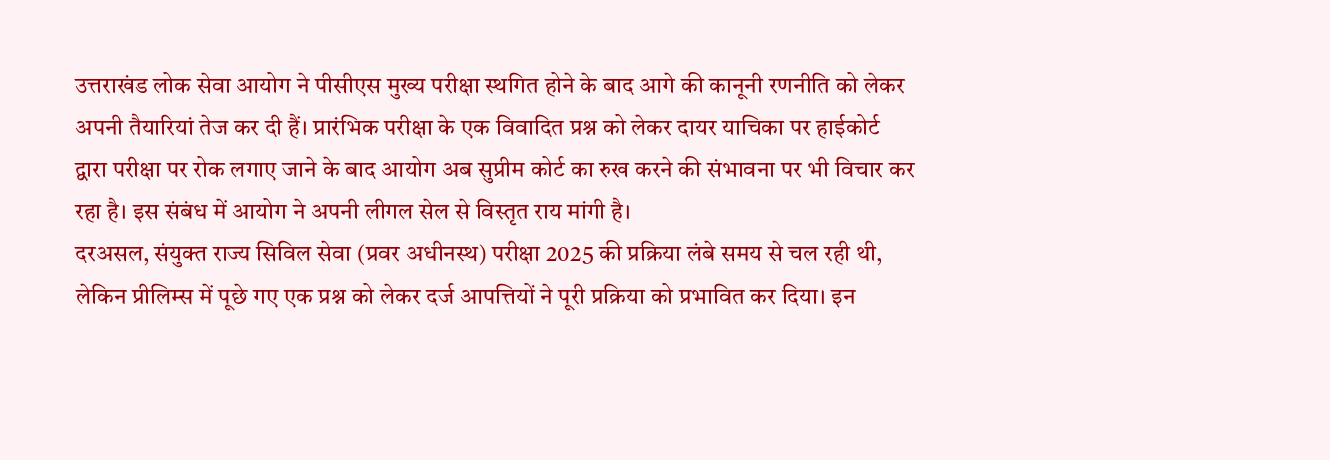उत्तराखंड लोक सेवा आयोग ने पीसीएस मुख्य परीक्षा स्थगित होने के बाद आगे की कानूनी रणनीति को लेकर अपनी तैयारियां तेज कर दी हैं। प्रारंभिक परीक्षा के एक विवादित प्रश्न को लेकर दायर याचिका पर हाईकोर्ट द्वारा परीक्षा पर रोक लगाए जाने के बाद आयोग अब सुप्रीम कोर्ट का रुख करने की संभावना पर भी विचार कर रहा है। इस संबंध में आयोग ने अपनी लीगल सेल से विस्तृत राय मांगी है।
दरअसल, संयुक्त राज्य सिविल सेवा (प्रवर अधीनस्थ) परीक्षा 2025 की प्रक्रिया लंबे समय से चल रही थी, लेकिन प्रीलिम्स में पूछे गए एक प्रश्न को लेकर दर्ज आपत्तियों ने पूरी प्रक्रिया को प्रभावित कर दिया। इन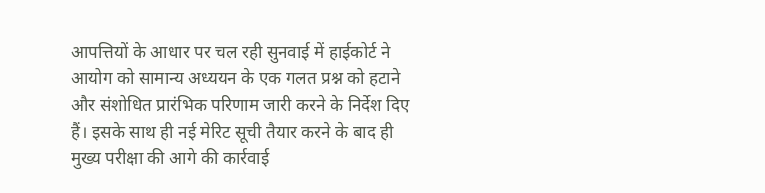आपत्तियों के आधार पर चल रही सुनवाई में हाईकोर्ट ने आयोग को सामान्य अध्ययन के एक गलत प्रश्न को हटाने और संशोधित प्रारंभिक परिणाम जारी करने के निर्देश दिए हैं। इसके साथ ही नई मेरिट सूची तैयार करने के बाद ही मुख्य परीक्षा की आगे की कार्रवाई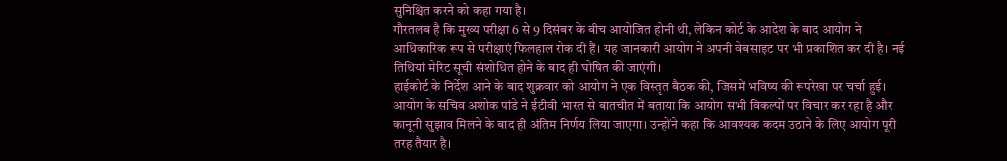सुनिश्चित करने को कहा गया है।
गौरतलब है कि मुख्य परीक्षा 6 से 9 दिसंबर के बीच आयोजित होनी थी, लेकिन कोर्ट के आदेश के बाद आयोग ने आधिकारिक रूप से परीक्षाएं फिलहाल रोक दी हैं। यह जानकारी आयोग ने अपनी वेबसाइट पर भी प्रकाशित कर दी है। नई तिथियां मेरिट सूची संशोधित होने के बाद ही घोषित की जाएंगी।
हाईकोर्ट के निर्देश आने के बाद शुक्रवार को आयोग ने एक विस्तृत बैठक की, जिसमें भविष्य की रूपरेखा पर चर्चा हुई। आयोग के सचिव अशोक पांडे ने ईटीवी भारत से बातचीत में बताया कि आयोग सभी विकल्पों पर विचार कर रहा है और कानूनी सुझाव मिलने के बाद ही अंतिम निर्णय लिया जाएगा। उन्होंने कहा कि आवश्यक कदम उठाने के लिए आयोग पूरी तरह तैयार है।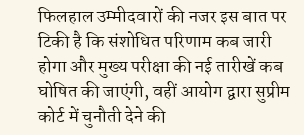फिलहाल उम्मीदवारों की नजर इस बात पर टिकी है कि संशोधित परिणाम कब जारी होगा और मुख्य परीक्षा की नई तारीखें कब घोषित की जाएंगी, वहीं आयोग द्वारा सुप्रीम कोर्ट में चुनौती देने की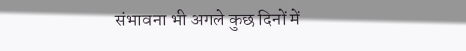संभावना भी अगले कुछ दिनों में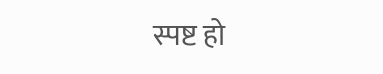स्पष्ट हो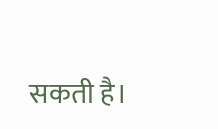सकती है।